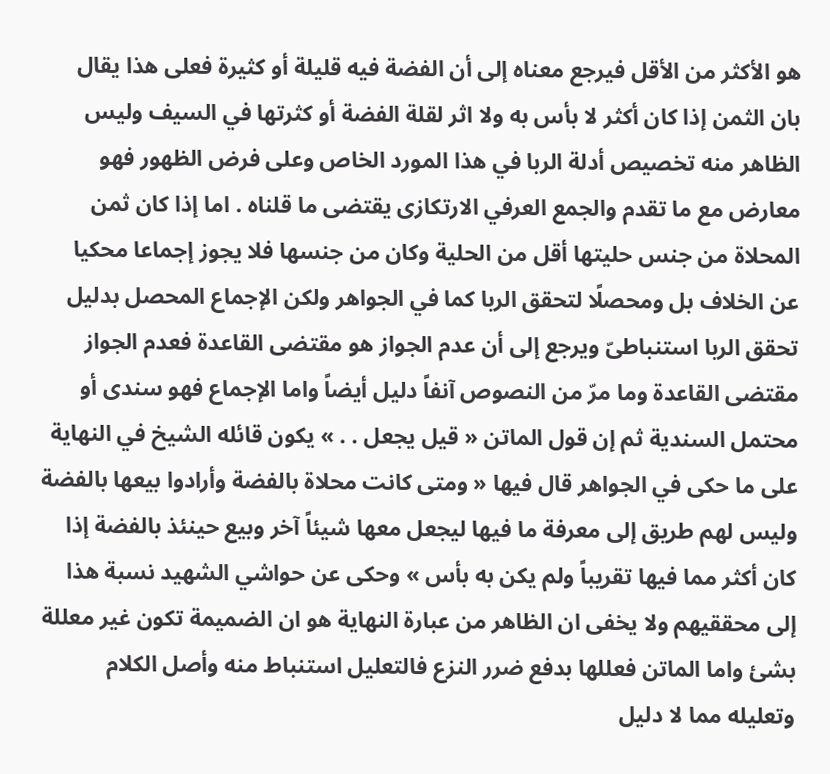هو الأكثر من الأقل فيرجع معناه إلى أن الفضة فيه قليلة أو كثيرة فعلى هذا يقال بان الثمن إذا كان أكثر لا بأس به ولا اثر لقلة الفضة أو كثرتها في السيف وليس الظاهر منه تخصيص أدلة الربا في هذا المورد الخاص وعلى فرض الظهور فهو معارض مع ما تقدم والجمع العرفي الارتكازى يقتضى ما قلناه . اما إذا كان ثمن المحلاة من جنس حليتها أقل من الحلية وكان من جنسها فلا يجوز إجماعا محكيا عن الخلاف بل ومحصلًا لتحقق الربا كما في الجواهر ولكن الإجماع المحصل بدليل تحقق الربا استنباطىّ ويرجع إلى أن عدم الجواز هو مقتضى القاعدة فعدم الجواز مقتضى القاعدة وما مرّ من النصوص آنفاً دليل أيضاً واما الإجماع فهو سندى أو محتمل السندية ثم إن قول الماتن « قيل يجعل . . » يكون قائله الشيخ في النهاية على ما حكى في الجواهر قال فيها « ومتى كانت محلاة بالفضة وأرادوا بيعها بالفضة وليس لهم طريق إلى معرفة ما فيها ليجعل معها شيئاً آخر وبيع حينئذ بالفضة إذا كان أكثر مما فيها تقريباً ولم يكن به بأس » وحكى عن حواشي الشهيد نسبة هذا إلى محققيهم ولا يخفى ان الظاهر من عبارة النهاية هو ان الضميمة تكون غير معللة بشئ واما الماتن فعللها بدفع ضرر النزع فالتعليل استنباط منه وأصل الكلام وتعليله مما لا دليل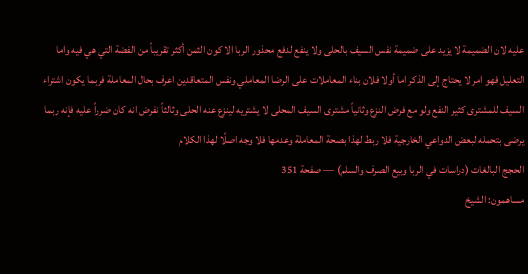عليه لان الضميمة لا يزيد على ضميمة نفس السيف بالحلى ولا ينفع لدفع محذور الربا الا كون الثمن أكثر تقريباً من الفضة التي هي فيه واما التعليل فهو امر لا يحتاج إلى الذكر اما أولا فلان بناء المعاملات على الرضا المعاملي ونفس المتعاقدين اعرف بحال المعاملة فربما يكون اشتراء السيف للمشترى كثير النفع ولو مع فرض النزع وثانياً مشترى السيف المحلى لا يشتريه لينزع عنه الحلى وثالثاً نفرض انه كان ضرراً عليه فإنه ربما يرضى بتحمله لبعض الدواعي الخارجية فلا ربط لهذا بصحة المعاملة وعدمها فلا وجه اصلًا لهذا الكلام
الحجج البالغات (دراسات في الربا وبيع الصرف والسلم) — صفحة 351
مساهمون: الشيخ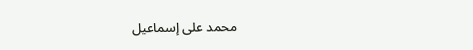محمد على إسماعيل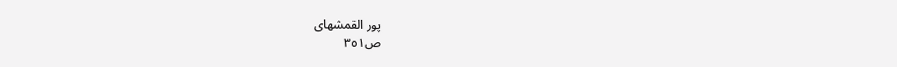پور القمشهاى
ص٣٥١